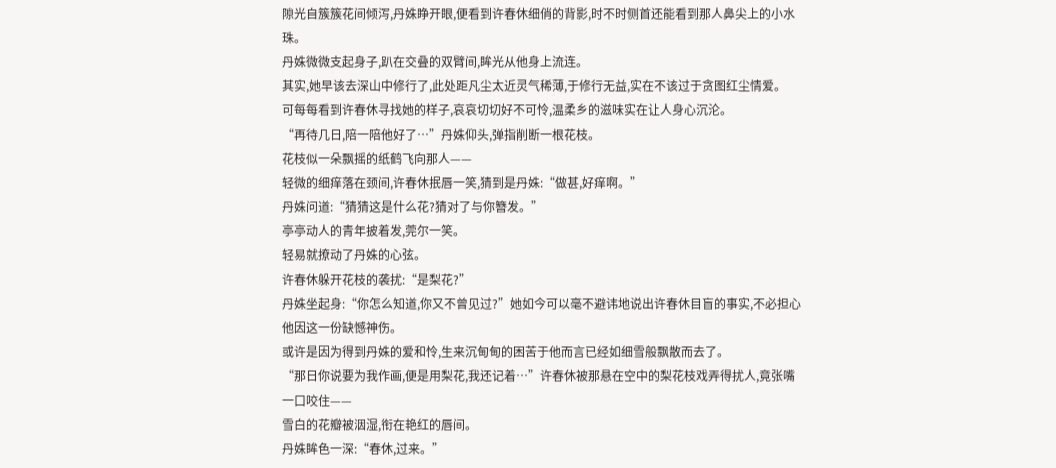隙光自簇簇花间倾泻,丹姝睁开眼,便看到许春休细俏的背影,时不时侧首还能看到那人鼻尖上的小水珠。
丹姝微微支起身子,趴在交叠的双臂间,眸光从他身上流连。
其实,她早该去深山中修行了,此处距凡尘太近灵气稀薄,于修行无益,实在不该过于贪图红尘情爱。
可每每看到许春休寻找她的样子,哀哀切切好不可怜,温柔乡的滋味实在让人身心沉沦。
“再待几日,陪一陪他好了…”丹姝仰头,弹指削断一根花枝。
花枝似一朵飘摇的纸鹤飞向那人——
轻微的细痒落在颈间,许春休抿唇一笑,猜到是丹姝:“做甚,好痒啊。”
丹姝问道:“猜猜这是什么花?猜对了与你簪发。”
亭亭动人的青年披着发,莞尔一笑。
轻易就撩动了丹姝的心弦。
许春休躲开花枝的袭扰:“是梨花?”
丹姝坐起身:“你怎么知道,你又不曾见过?”她如今可以毫不避讳地说出许春休目盲的事实,不必担心他因这一份缺憾神伤。
或许是因为得到丹姝的爱和怜,生来沉甸甸的困苦于他而言已经如细雪般飘散而去了。
“那日你说要为我作画,便是用梨花,我还记着…”许春休被那悬在空中的梨花枝戏弄得扰人,竟张嘴一口咬住——
雪白的花瓣被洇湿,衔在艳红的唇间。
丹姝眸色一深:“春休,过来。”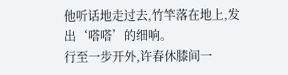他听话地走过去,竹竿落在地上,发出‘嗒嗒’的细响。
行至一步开外,许春休膝间一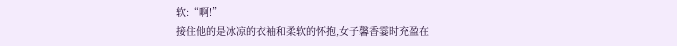软:“啊!”
接住他的是冰凉的衣袖和柔软的怀抱,女子馨香霎时充盈在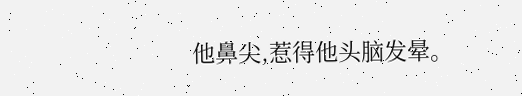他鼻尖,惹得他头脑发晕。